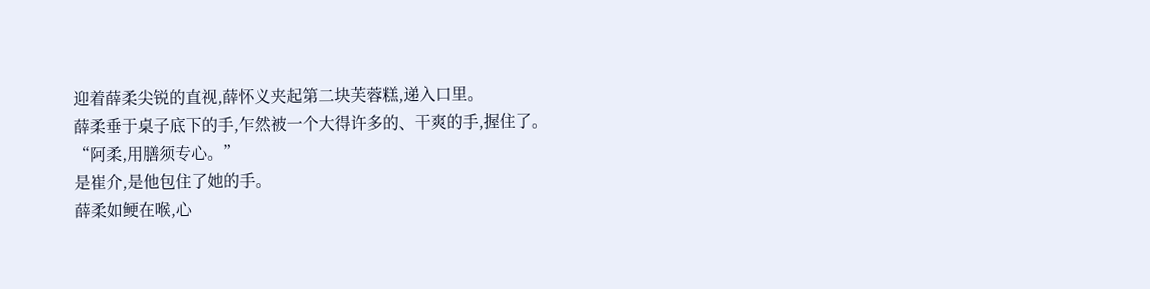迎着薛柔尖锐的直视,薛怀义夹起第二块芙蓉糕,递入口里。
薛柔垂于桌子底下的手,乍然被一个大得许多的、干爽的手,握住了。
“阿柔,用膳须专心。”
是崔介,是他包住了她的手。
薛柔如鲠在喉,心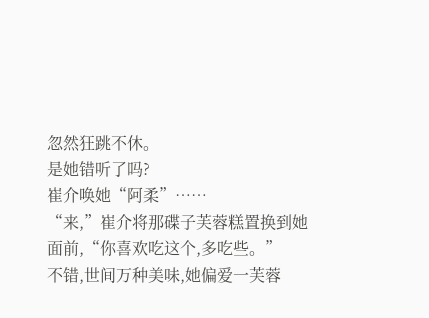忽然狂跳不休。
是她错听了吗?
崔介唤她“阿柔”……
“来,”崔介将那碟子芙蓉糕置换到她面前,“你喜欢吃这个,多吃些。”
不错,世间万种美味,她偏爱一芙蓉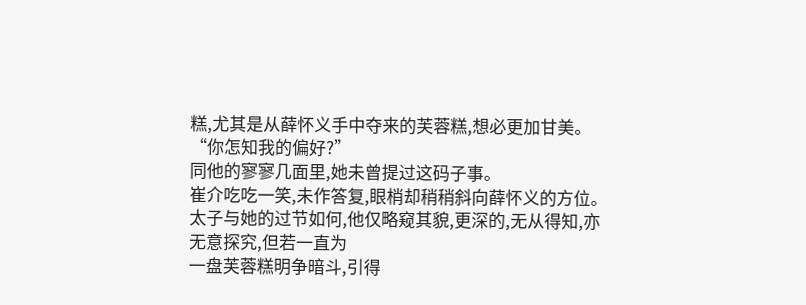糕,尤其是从薛怀义手中夺来的芙蓉糕,想必更加甘美。
“你怎知我的偏好?”
同他的寥寥几面里,她未曾提过这码子事。
崔介吃吃一笑,未作答复,眼梢却稍稍斜向薛怀义的方位。
太子与她的过节如何,他仅略窥其貌,更深的,无从得知,亦无意探究,但若一直为
一盘芙蓉糕明争暗斗,引得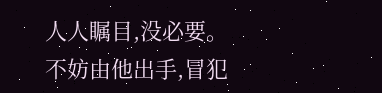人人瞩目,没必要。
不妨由他出手,冒犯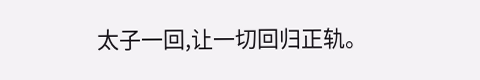太子一回,让一切回归正轨。